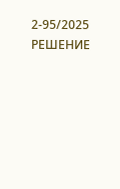2-95/2025
РЕШЕНИЕ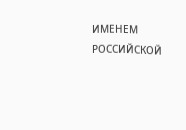ИМЕНЕМ РОССИЙСКОЙ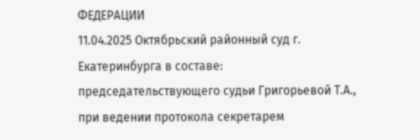ФЕДЕРАЦИИ
11.04.2025 Октябрьский районный суд г. Екатеринбурга в составе:
председательствующего судьи Григорьевой Т.А.,
при ведении протокола секретарем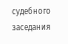судебного заседания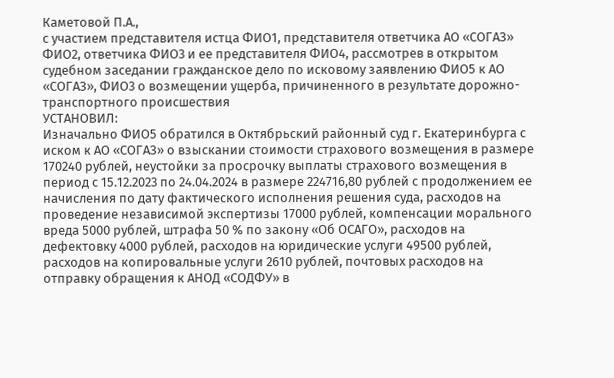Каметовой П.А.,
с участием представителя истца ФИО1, представителя ответчика АО «СОГАЗ» ФИО2, ответчика ФИО3 и ее представителя ФИО4, рассмотрев в открытом судебном заседании гражданское дело по исковому заявлению ФИО5 к АО «СОГАЗ», ФИО3 о возмещении ущерба, причиненного в результате дорожно-транспортного происшествия
УСТАНОВИЛ:
Изначально ФИО5 обратился в Октябрьский районный суд г. Екатеринбурга с иском к АО «СОГАЗ» о взыскании стоимости страхового возмещения в размере 170240 рублей, неустойки за просрочку выплаты страхового возмещения в период с 15.12.2023 по 24.04.2024 в размере 224716,80 рублей с продолжением ее начисления по дату фактического исполнения решения суда, расходов на проведение независимой экспертизы 17000 рублей, компенсации морального вреда 5000 рублей, штрафа 50 % по закону «Об ОСАГО», расходов на дефектовку 4000 рублей, расходов на юридические услуги 49500 рублей, расходов на копировальные услуги 2610 рублей, почтовых расходов на отправку обращения к АНОД «СОДФУ» в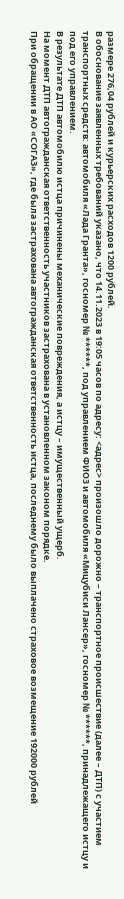размере 276,04 рублей и курьерских расходов 1200 рублей.
В обоснование заявленных требований указано, что 14.11.2023 в 19:05 часов по адресу: <адрес> произошло дорожно – транспортное происшествие (далее – ДТП) с участием транспортных средств: автомобиля «Лада Гранта», госномер № ******, под управлением ФИО3 и автомобиля «Мицубиси Лансер», госномер № ******, принадлежащего истцу и под его управлением.
В результате ДТП автомобилю истца причинены механические повреждения, а истцу – имущественный ущерб.
На момент ДТП автогражданская ответственность участников застрахована в установленном законом порядке.
При обращении в АО «СОГАЗ», где была застрахована автогражданская ответственность истца, последнему было выплачено страховое возмещение 192000 рублей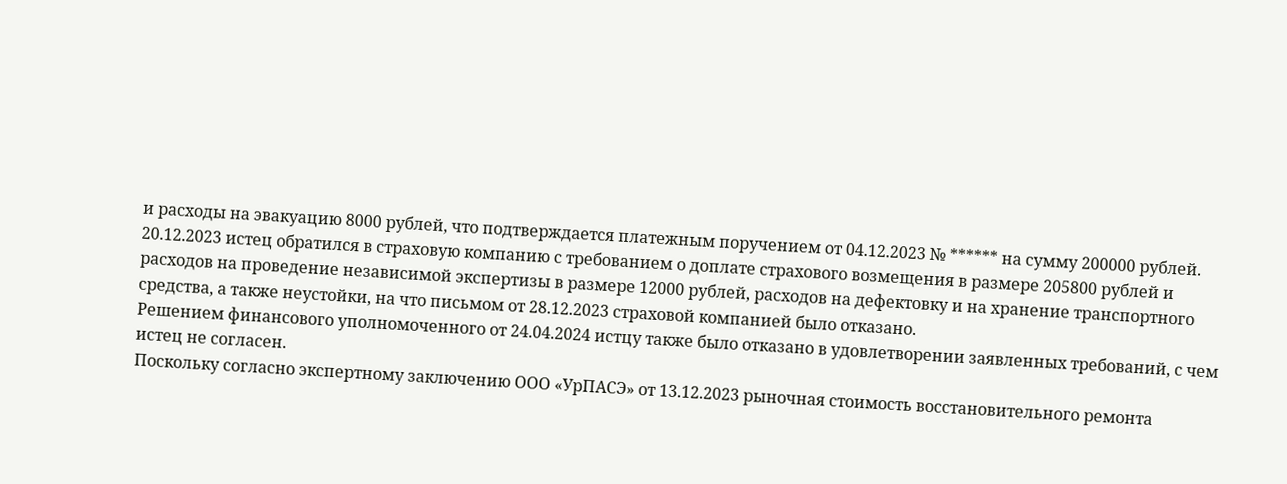и расходы на эвакуацию 8000 рублей, что подтверждается платежным поручением от 04.12.2023 № ****** на сумму 200000 рублей.
20.12.2023 истец обратился в страховую компанию с требованием о доплате страхового возмещения в размере 205800 рублей и расходов на проведение независимой экспертизы в размере 12000 рублей, расходов на дефектовку и на хранение транспортного средства, а также неустойки, на что письмом от 28.12.2023 страховой компанией было отказано.
Решением финансового уполномоченного от 24.04.2024 истцу также было отказано в удовлетворении заявленных требований, с чем истец не согласен.
Поскольку согласно экспертному заключению ООО «УрПАСЭ» от 13.12.2023 рыночная стоимость восстановительного ремонта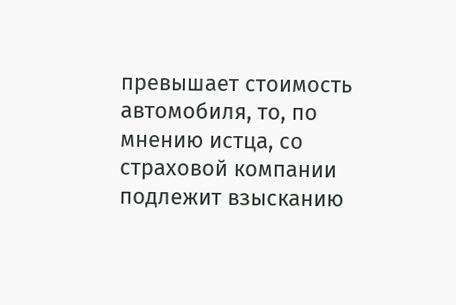превышает стоимость автомобиля, то, по мнению истца, со страховой компании подлежит взысканию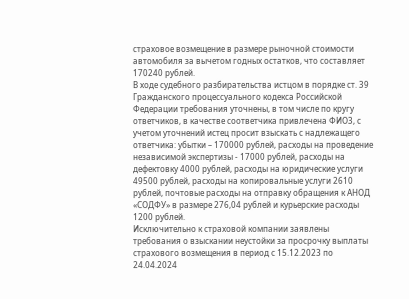страховое возмещение в размере рыночной стоимости автомобиля за вычетом годных остатков, что составляет 170240 рублей.
В ходе судебного разбирательства истцом в порядке ст. 39 Гражданского процессуального кодекса Российской Федерации требования уточнены, в том числе по кругу ответчиков, в качестве соответчика привлечена ФИО3, с учетом уточнений истец просит взыскать с надлежащего ответчика: убытки – 170000 рублей, расходы на проведение независимой экспертизы - 17000 рублей, расходы на дефектовку 4000 рублей, расходы на юридические услуги 49500 рублей, расходы на копировальные услуги 2610 рублей, почтовые расходы на отправку обращения к АНОД «СОДФУ» в размере 276,04 рублей и курьерские расходы 1200 рублей.
Исключительно к страховой компании заявлены требования о взыскании неустойки за просрочку выплаты страхового возмещения в период с 15.12.2023 по 24.04.2024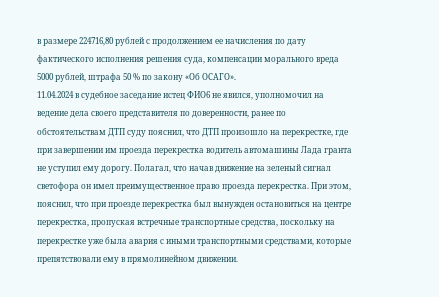в размере 224716,80 рублей с продолжением ее начисления по дату фактического исполнения решения суда, компенсации морального вреда 5000 рублей, штрафа 50 % по закону «Об ОСАГО».
11.04.2024 в судебное заседание истец ФИО6 не явился, уполномочил на ведение дела своего представителя по доверенности, ранее по обстоятельствам ДТП суду пояснил, что ДТП произошло на перекрестке, где при завершении им проезда перекрестка водитель автомашины Лада гранта не уступил ему дорогу. Полагал, что начав движение на зеленый сигнал светофора он имел преимущественное право проезда перекрестка. При этом, пояснил, что при проезде перекрестка был вынужден остановиться на центре перекрестка, пропуская встречные транспортные средства, поскольку на перекрестке уже была авария с иными транспортными средствами, которые препятствовали ему в прямолинейном движении.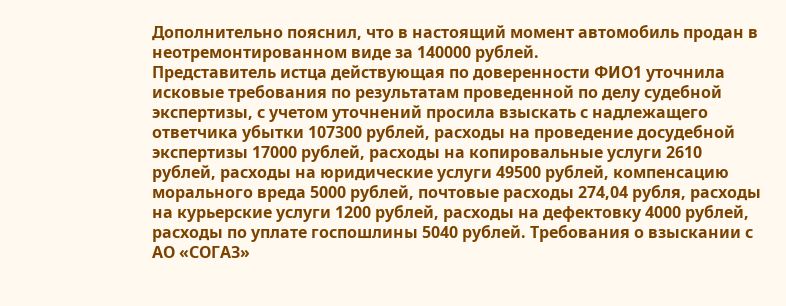Дополнительно пояснил, что в настоящий момент автомобиль продан в неотремонтированном виде за 140000 рублей.
Представитель истца действующая по доверенности ФИО1 уточнила исковые требования по результатам проведенной по делу судебной экспертизы, с учетом уточнений просила взыскать с надлежащего ответчика убытки 107300 рублей, расходы на проведение досудебной экспертизы 17000 рублей, расходы на копировальные услуги 2610 рублей, расходы на юридические услуги 49500 рублей, компенсацию морального вреда 5000 рублей, почтовые расходы 274,04 рубля, расходы на курьерские услуги 1200 рублей, расходы на дефектовку 4000 рублей, расходы по уплате госпошлины 5040 рублей. Требования о взыскании с АО «СОГАЗ»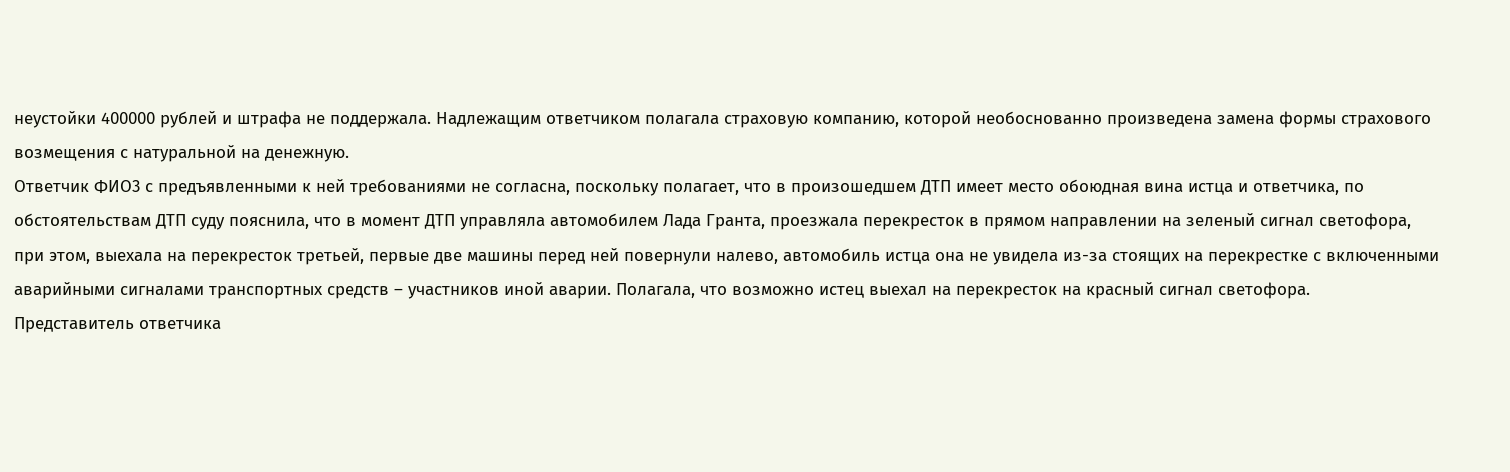неустойки 400000 рублей и штрафа не поддержала. Надлежащим ответчиком полагала страховую компанию, которой необоснованно произведена замена формы страхового возмещения с натуральной на денежную.
Ответчик ФИО3 с предъявленными к ней требованиями не согласна, поскольку полагает, что в произошедшем ДТП имеет место обоюдная вина истца и ответчика, по обстоятельствам ДТП суду пояснила, что в момент ДТП управляла автомобилем Лада Гранта, проезжала перекресток в прямом направлении на зеленый сигнал светофора, при этом, выехала на перекресток третьей, первые две машины перед ней повернули налево, автомобиль истца она не увидела из-за стоящих на перекрестке с включенными аварийными сигналами транспортных средств – участников иной аварии. Полагала, что возможно истец выехал на перекресток на красный сигнал светофора.
Представитель ответчика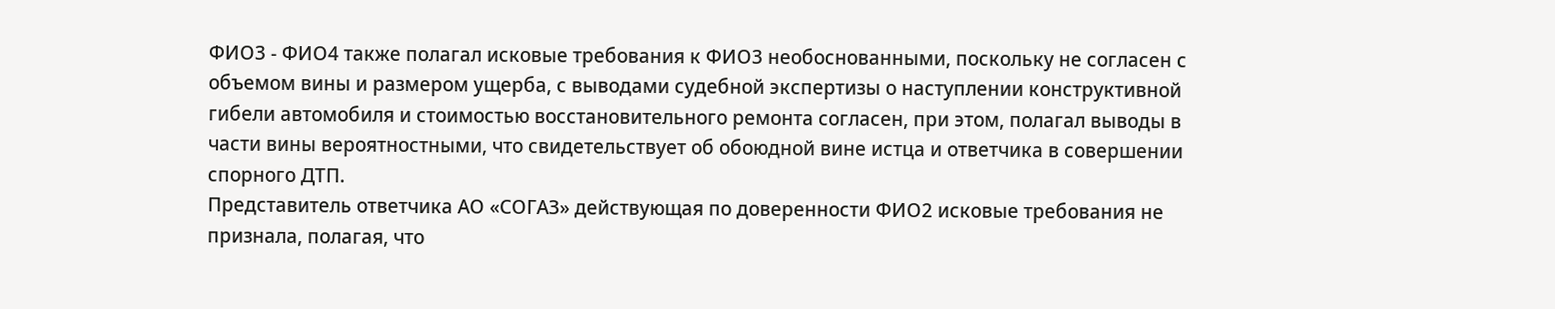ФИО3 - ФИО4 также полагал исковые требования к ФИО3 необоснованными, поскольку не согласен с объемом вины и размером ущерба, с выводами судебной экспертизы о наступлении конструктивной гибели автомобиля и стоимостью восстановительного ремонта согласен, при этом, полагал выводы в части вины вероятностными, что свидетельствует об обоюдной вине истца и ответчика в совершении спорного ДТП.
Представитель ответчика АО «СОГАЗ» действующая по доверенности ФИО2 исковые требования не признала, полагая, что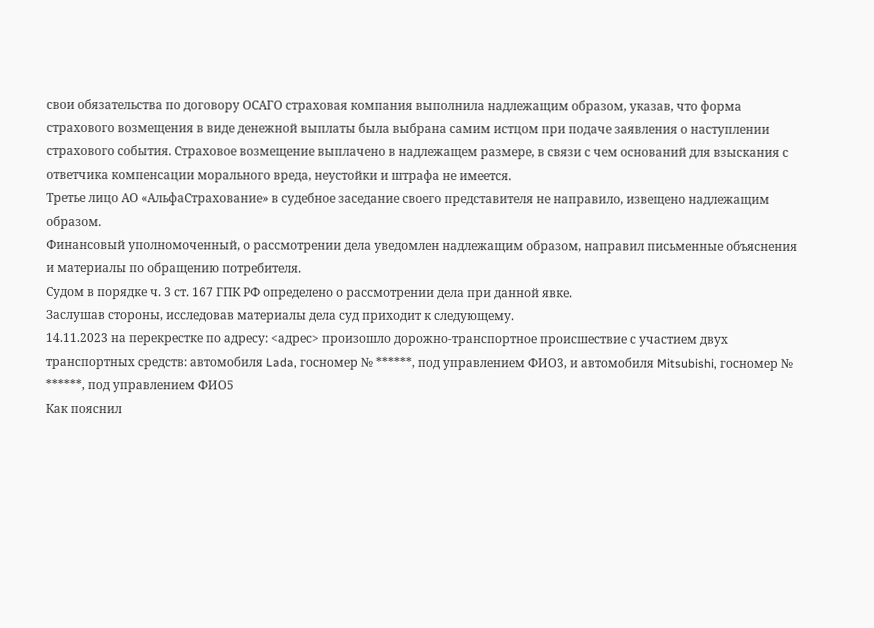свои обязательства по договору ОСАГО страховая компания выполнила надлежащим образом, указав, что форма страхового возмещения в виде денежной выплаты была выбрана самим истцом при подаче заявления о наступлении страхового события. Страховое возмещение выплачено в надлежащем размере, в связи с чем оснований для взыскания с ответчика компенсации морального вреда, неустойки и штрафа не имеется.
Третье лицо АО «АльфаСтрахование» в судебное заседание своего представителя не направило, извещено надлежащим образом.
Финансовый уполномоченный, о рассмотрении дела уведомлен надлежащим образом, направил письменные объяснения и материалы по обращению потребителя.
Судом в порядке ч. 3 ст. 167 ГПК РФ определено о рассмотрении дела при данной явке.
Заслушав стороны, исследовав материалы дела суд приходит к следующему.
14.11.2023 на перекрестке по адресу: <адрес> произошло дорожно-транспортное происшествие с участием двух транспортных средств: автомобиля Lada, госномер № ******, под управлением ФИО3, и автомобиля Mitsubishi, госномер № ******, под управлением ФИО5
Как пояснил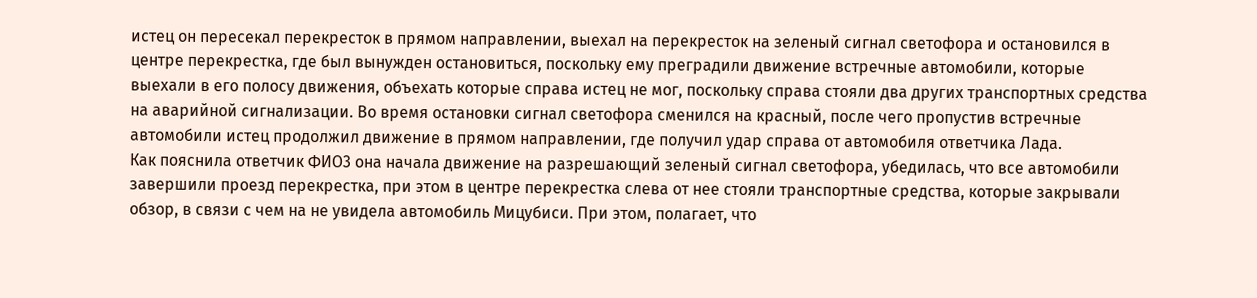истец он пересекал перекресток в прямом направлении, выехал на перекресток на зеленый сигнал светофора и остановился в центре перекрестка, где был вынужден остановиться, поскольку ему преградили движение встречные автомобили, которые выехали в его полосу движения, объехать которые справа истец не мог, поскольку справа стояли два других транспортных средства на аварийной сигнализации. Во время остановки сигнал светофора сменился на красный, после чего пропустив встречные автомобили истец продолжил движение в прямом направлении, где получил удар справа от автомобиля ответчика Лада.
Как пояснила ответчик ФИО3 она начала движение на разрешающий зеленый сигнал светофора, убедилась, что все автомобили завершили проезд перекрестка, при этом в центре перекрестка слева от нее стояли транспортные средства, которые закрывали обзор, в связи с чем на не увидела автомобиль Мицубиси. При этом, полагает, что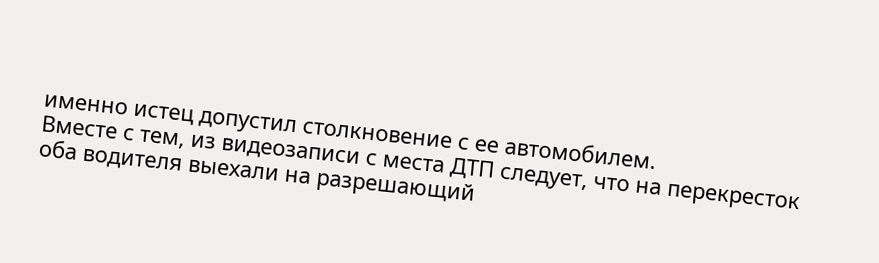именно истец допустил столкновение с ее автомобилем.
Вместе с тем, из видеозаписи с места ДТП следует, что на перекресток оба водителя выехали на разрешающий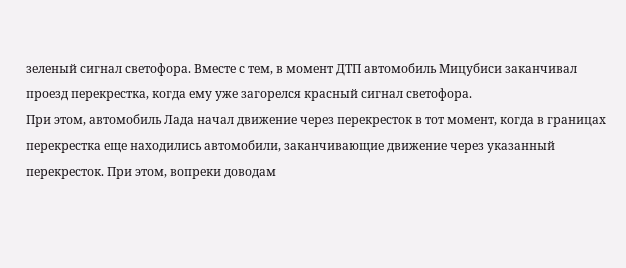зеленый сигнал светофора. Вместе с тем, в момент ДТП автомобиль Мицубиси заканчивал проезд перекрестка, когда ему уже загорелся красный сигнал светофора.
При этом, автомобиль Лада начал движение через перекресток в тот момент, когда в границах перекрестка еще находились автомобили, заканчивающие движение через указанный перекресток. При этом, вопреки доводам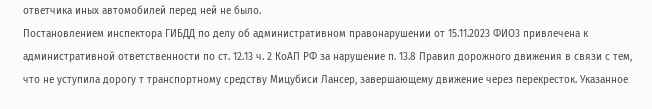ответчика иных автомобилей перед ней не было.
Постановлением инспектора ГИБДД по делу об административном правонарушении от 15.11.2023 ФИО3 привлечена к административной ответственности по ст. 12.13 ч. 2 КоАП РФ за нарушение п. 13.8 Правил дорожного движения в связи с тем, что не уступила дорогу т транспортному средству Мицубиси Лансер, завершающему движение через перекресток. Указанное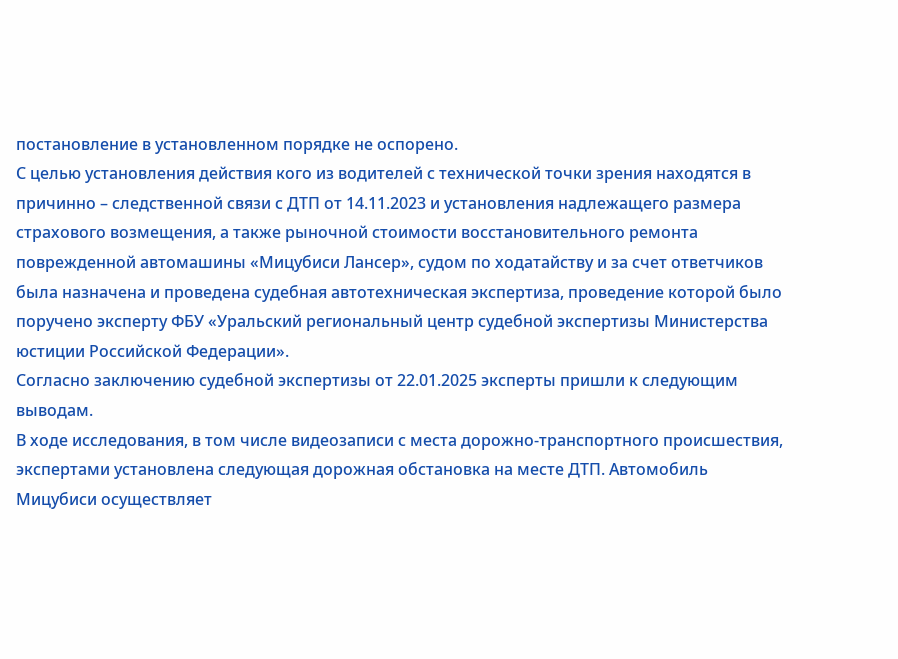постановление в установленном порядке не оспорено.
С целью установления действия кого из водителей с технической точки зрения находятся в причинно – следственной связи с ДТП от 14.11.2023 и установления надлежащего размера страхового возмещения, а также рыночной стоимости восстановительного ремонта поврежденной автомашины «Мицубиси Лансер», судом по ходатайству и за счет ответчиков была назначена и проведена судебная автотехническая экспертиза, проведение которой было поручено эксперту ФБУ «Уральский региональный центр судебной экспертизы Министерства юстиции Российской Федерации».
Согласно заключению судебной экспертизы от 22.01.2025 эксперты пришли к следующим выводам.
В ходе исследования, в том числе видеозаписи с места дорожно-транспортного происшествия, экспертами установлена следующая дорожная обстановка на месте ДТП. Автомобиль Мицубиси осуществляет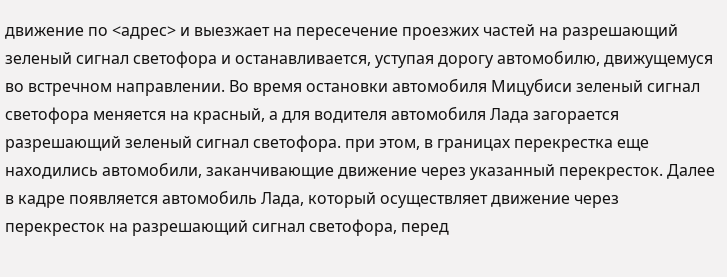движение по <адрес> и выезжает на пересечение проезжих частей на разрешающий зеленый сигнал светофора и останавливается, уступая дорогу автомобилю, движущемуся во встречном направлении. Во время остановки автомобиля Мицубиси зеленый сигнал светофора меняется на красный, а для водителя автомобиля Лада загорается разрешающий зеленый сигнал светофора. при этом, в границах перекрестка еще находились автомобили, заканчивающие движение через указанный перекресток. Далее в кадре появляется автомобиль Лада, который осуществляет движение через перекресток на разрешающий сигнал светофора, перед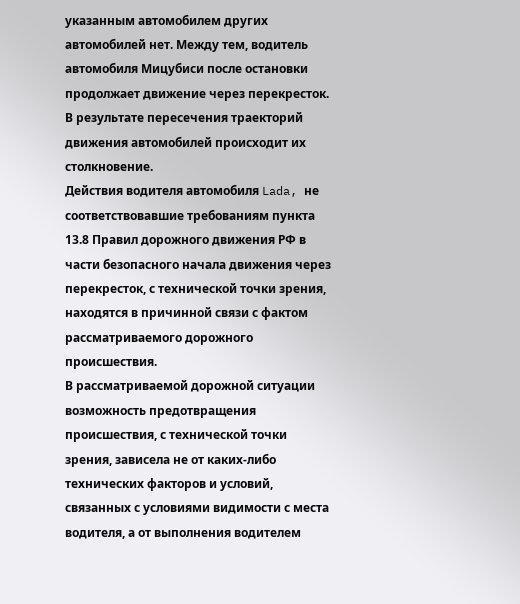указанным автомобилем других автомобилей нет. Между тем, водитель автомобиля Мицубиси после остановки продолжает движение через перекресток. В результате пересечения траекторий движения автомобилей происходит их столкновение.
Действия водителя автомобиля Lada, не соответствовавшие требованиям пункта 13.8 Правил дорожного движения РФ в части безопасного начала движения через перекресток, с технической точки зрения, находятся в причинной связи с фактом рассматриваемого дорожного происшествия.
В рассматриваемой дорожной ситуации возможность предотвращения происшествия, с технической точки зрения, зависела не от каких-либо технических факторов и условий, связанных с условиями видимости с места водителя, а от выполнения водителем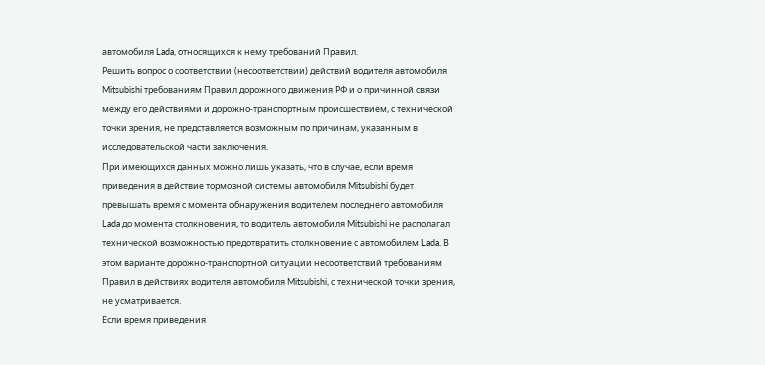автомобиля Lada, относящихся к нему требований Правил.
Решить вопрос о соответствии (несоответствии) действий водителя автомобиля Mitsubishi требованиям Правил дорожного движения РФ и о причинной связи между его действиями и дорожно-транспортным происшествием, с технической точки зрения, не представляется возможным по причинам, указанным в исследовательской части заключения.
При имеющихся данных можно лишь указать, что в случае, если время приведения в действие тормозной системы автомобиля Mitsubishi будет превышать время с момента обнаружения водителем последнего автомобиля Lada до момента столкновения, то водитель автомобиля Mitsubishi не располагал технической возможностью предотвратить столкновение с автомобилем Lada. В этом варианте дорожно-транспортной ситуации несоответствий требованиям Правил в действиях водителя автомобиля Mitsubishi, с технической точки зрения, не усматривается.
Если время приведения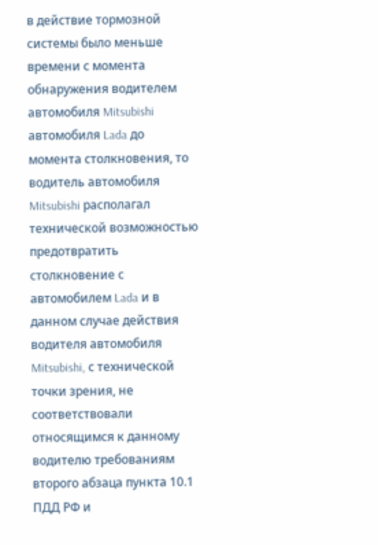в действие тормозной системы было меньше времени с момента обнаружения водителем автомобиля Mitsubishi автомобиля Lada до момента столкновения, то водитель автомобиля Mitsubishi располагал технической возможностью предотвратить столкновение с автомобилем Lada и в данном случае действия водителя автомобиля Mitsubishi, с технической точки зрения, не соответствовали относящимся к данному водителю требованиям второго абзаца пункта 10.1 ПДД РФ и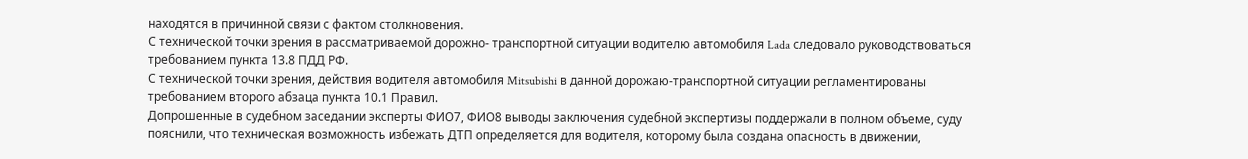находятся в причинной связи с фактом столкновения.
С технической точки зрения в рассматриваемой дорожно- транспортной ситуации водителю автомобиля Lada следовало руководствоваться требованием пункта 13.8 ПДД РФ.
С технической точки зрения, действия водителя автомобиля Mitsubishi в данной дорожаю-транспортной ситуации регламентированы требованием второго абзаца пункта 10.1 Правил.
Допрошенные в судебном заседании эксперты ФИО7, ФИО8 выводы заключения судебной экспертизы поддержали в полном объеме, суду пояснили, что техническая возможность избежать ДТП определяется для водителя, которому была создана опасность в движении,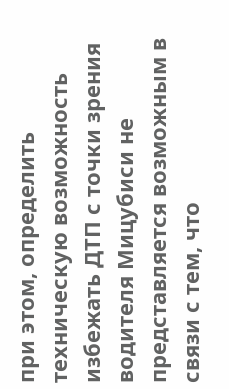при этом, определить техническую возможность избежать ДТП с точки зрения водителя Мицубиси не представляется возможным в связи с тем, что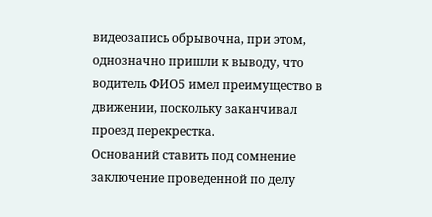видеозапись обрывочна, при этом, однозначно пришли к выводу, что водитель ФИО5 имел преимущество в движении, поскольку заканчивал проезд перекрестка.
Оснований ставить под сомнение заключение проведенной по делу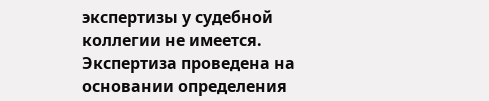экспертизы у судебной коллегии не имеется. Экспертиза проведена на основании определения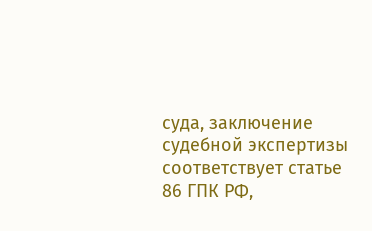суда, заключение судебной экспертизы соответствует статье 86 ГПК РФ,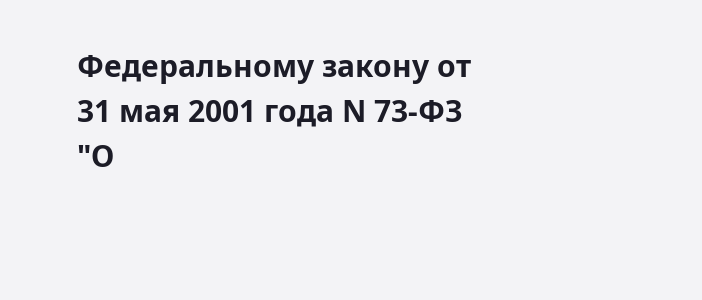Федеральному закону от 31 мая 2001 года N 73-ФЗ "О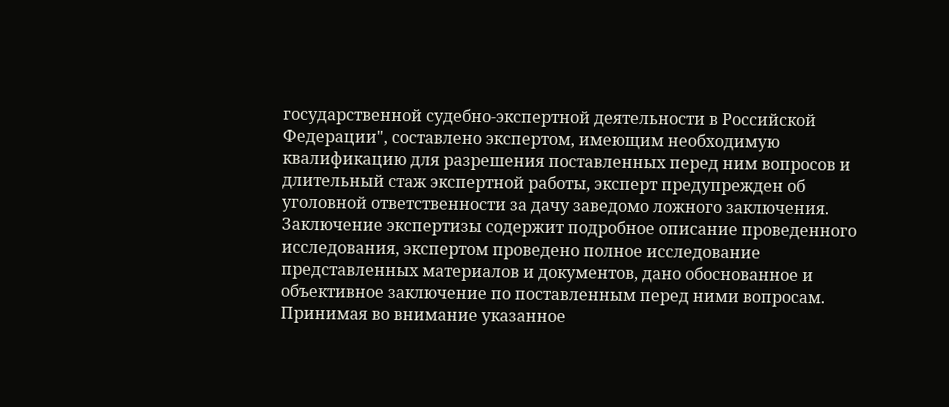государственной судебно-экспертной деятельности в Российской Федерации", составлено экспертом, имеющим необходимую квалификацию для разрешения поставленных перед ним вопросов и длительный стаж экспертной работы, эксперт предупрежден об уголовной ответственности за дачу заведомо ложного заключения. Заключение экспертизы содержит подробное описание проведенного исследования, экспертом проведено полное исследование представленных материалов и документов, дано обоснованное и объективное заключение по поставленным перед ними вопросам.
Принимая во внимание указанное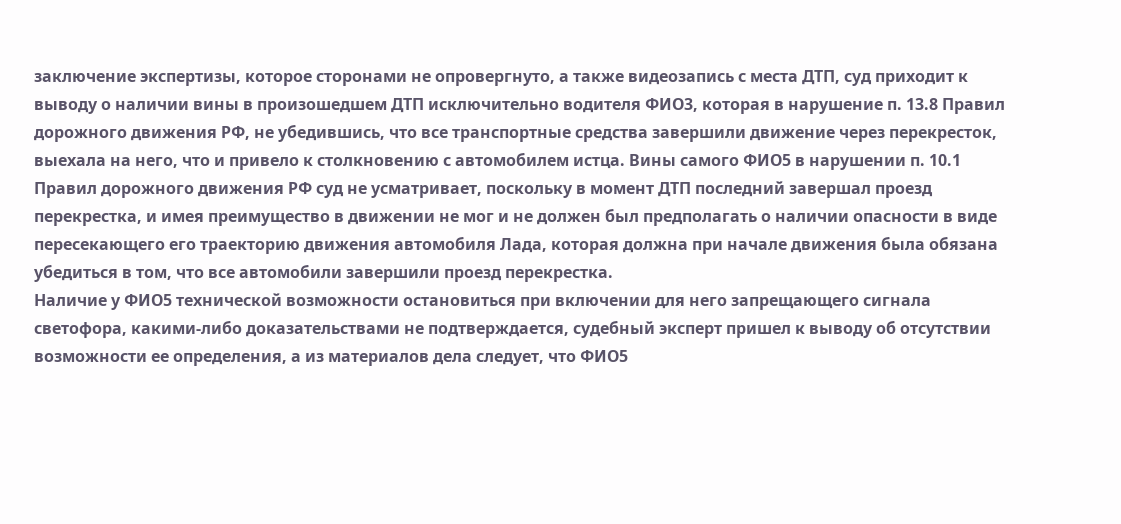заключение экспертизы, которое сторонами не опровергнуто, а также видеозапись с места ДТП, суд приходит к выводу о наличии вины в произошедшем ДТП исключительно водителя ФИО3, которая в нарушение п. 13.8 Правил дорожного движения РФ, не убедившись, что все транспортные средства завершили движение через перекресток, выехала на него, что и привело к столкновению с автомобилем истца. Вины самого ФИО5 в нарушении п. 10.1 Правил дорожного движения РФ суд не усматривает, поскольку в момент ДТП последний завершал проезд перекрестка, и имея преимущество в движении не мог и не должен был предполагать о наличии опасности в виде пересекающего его траекторию движения автомобиля Лада, которая должна при начале движения была обязана убедиться в том, что все автомобили завершили проезд перекрестка.
Наличие у ФИО5 технической возможности остановиться при включении для него запрещающего сигнала светофора, какими-либо доказательствами не подтверждается, судебный эксперт пришел к выводу об отсутствии возможности ее определения, а из материалов дела следует, что ФИО5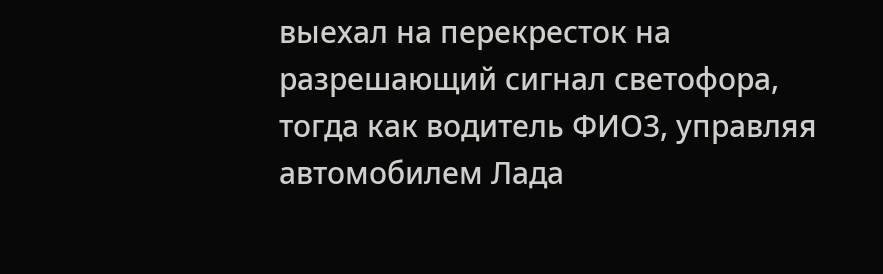выехал на перекресток на разрешающий сигнал светофора, тогда как водитель ФИО3, управляя автомобилем Лада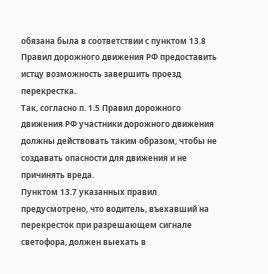обязана была в соответствии с пунктом 13.8 Правил дорожного движения РФ предоставить истцу возможность завершить проезд перекрестка.
Так, согласно п. 1.5 Правил дорожного движения РФ участники дорожного движения должны действовать таким образом, чтобы не создавать опасности для движения и не причинять вреда.
Пунктом 13.7 указанных правил предусмотрено, что водитель, въехавший на перекресток при разрешающем сигнале светофора, должен выехать в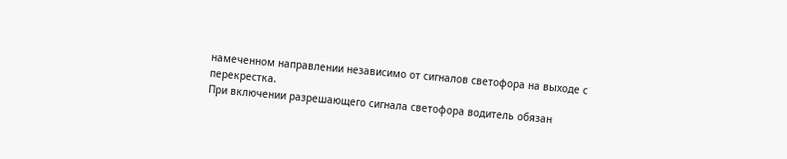намеченном направлении независимо от сигналов светофора на выходе с перекрестка.
При включении разрешающего сигнала светофора водитель обязан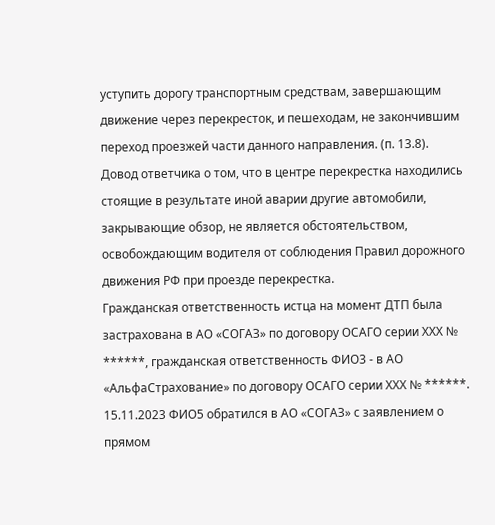уступить дорогу транспортным средствам, завершающим движение через перекресток, и пешеходам, не закончившим переход проезжей части данного направления. (п. 13.8).
Довод ответчика о том, что в центре перекрестка находились стоящие в результате иной аварии другие автомобили, закрывающие обзор, не является обстоятельством, освобождающим водителя от соблюдения Правил дорожного движения РФ при проезде перекрестка.
Гражданская ответственность истца на момент ДТП была застрахована в АО «СОГАЗ» по договору ОСАГО серии ХХХ № ******, гражданская ответственность ФИО3 - в АО «АльфаСтрахование» по договору ОСАГО серии ХХХ № ******.
15.11.2023 ФИО5 обратился в АО «СОГАЗ» с заявлением о прямом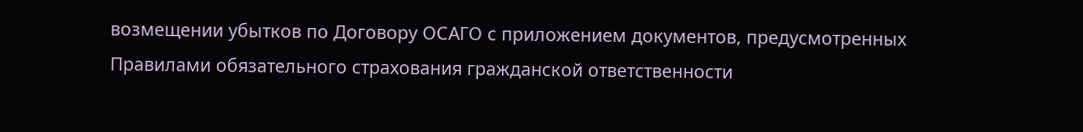возмещении убытков по Договору ОСАГО с приложением документов, предусмотренных Правилами обязательного страхования гражданской ответственности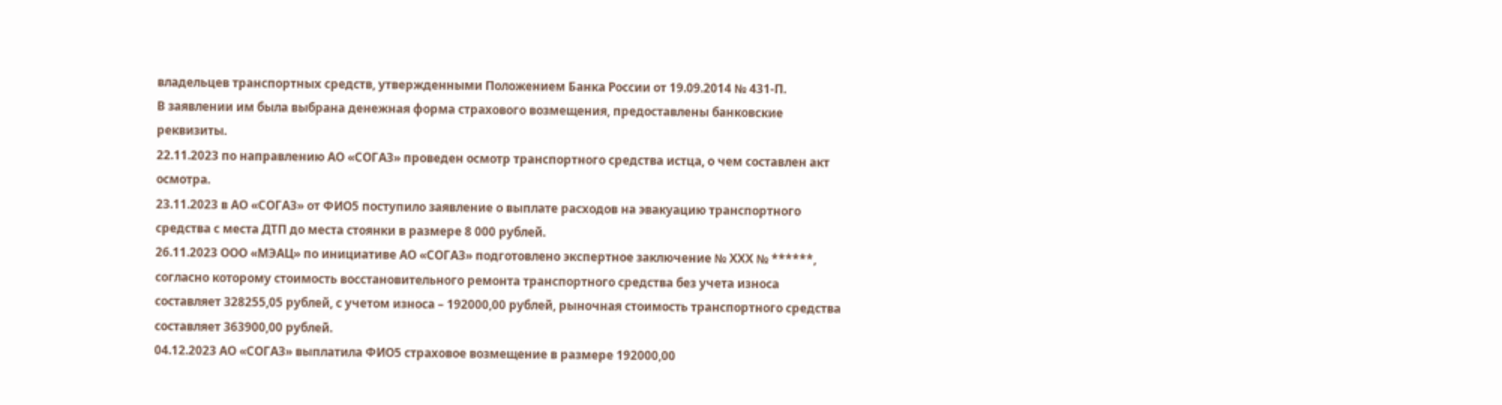владельцев транспортных средств, утвержденными Положением Банка России от 19.09.2014 № 431-П.
В заявлении им была выбрана денежная форма страхового возмещения, предоставлены банковские реквизиты.
22.11.2023 по направлению АО «СОГАЗ» проведен осмотр транспортного средства истца, о чем составлен акт осмотра.
23.11.2023 в АО «СОГАЗ» от ФИО5 поступило заявление о выплате расходов на эвакуацию транспортного средства с места ДТП до места стоянки в размере 8 000 рублей.
26.11.2023 ООО «МЭАЦ» по инициативе АО «СОГАЗ» подготовлено экспертное заключение № ХХХ № ******, согласно которому стоимость восстановительного ремонта транспортного средства без учета износа составляет 328255,05 рублей, с учетом износа – 192000,00 рублей, рыночная стоимость транспортного средства составляет 363900,00 рублей.
04.12.2023 АО «СОГАЗ» выплатила ФИО5 страховое возмещение в размере 192000,00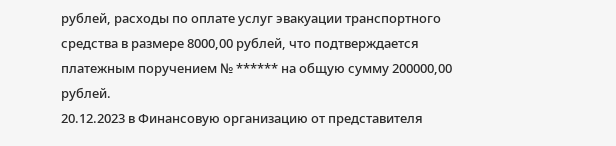рублей, расходы по оплате услуг эвакуации транспортного средства в размере 8000,00 рублей, что подтверждается платежным поручением № ****** на общую сумму 200000,00 рублей.
20.12.2023 в Финансовую организацию от представителя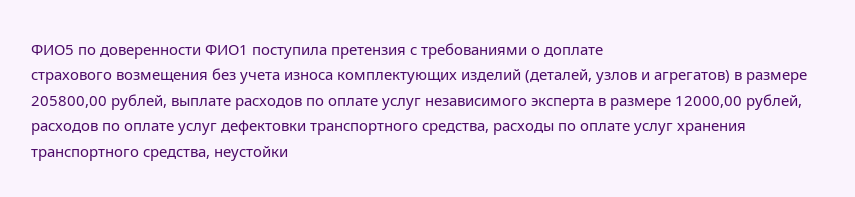ФИО5 по доверенности ФИО1 поступила претензия с требованиями о доплате
страхового возмещения без учета износа комплектующих изделий (деталей, узлов и агрегатов) в размере 205800,00 рублей, выплате расходов по оплате услуг независимого эксперта в размере 12000,00 рублей, расходов по оплате услуг дефектовки транспортного средства, расходы по оплате услуг хранения транспортного средства, неустойки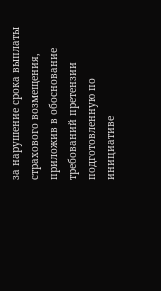за нарушение срока выплаты страхового возмещения, приложив в обоснование требований претензии подготовленную по инициативе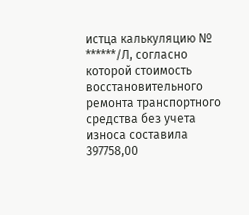истца калькуляцию № ******/Л, согласно которой стоимость восстановительного ремонта транспортного средства без учета износа составила 397758,00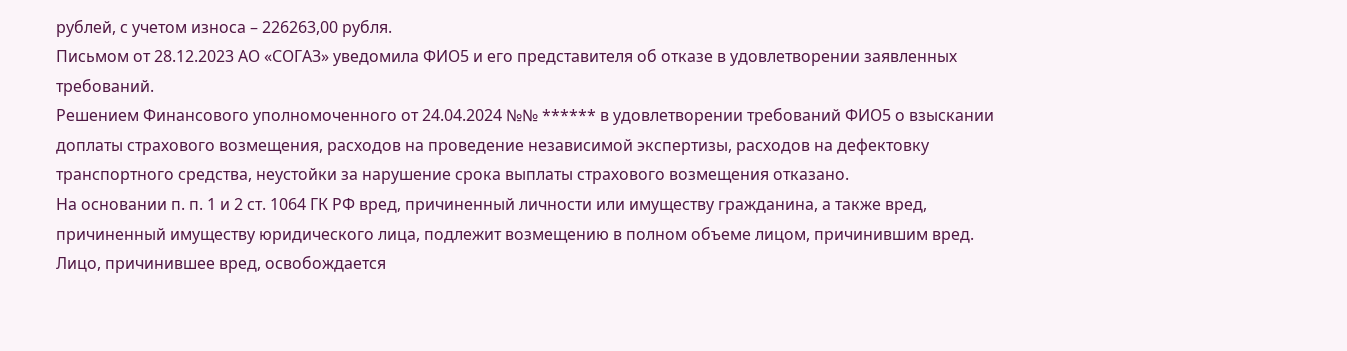рублей, с учетом износа – 226263,00 рубля.
Письмом от 28.12.2023 АО «СОГАЗ» уведомила ФИО5 и его представителя об отказе в удовлетворении заявленных требований.
Решением Финансового уполномоченного от 24.04.2024 №№ ****** в удовлетворении требований ФИО5 о взыскании доплаты страхового возмещения, расходов на проведение независимой экспертизы, расходов на дефектовку транспортного средства, неустойки за нарушение срока выплаты страхового возмещения отказано.
На основании п. п. 1 и 2 ст. 1064 ГК РФ вред, причиненный личности или имуществу гражданина, а также вред, причиненный имуществу юридического лица, подлежит возмещению в полном объеме лицом, причинившим вред.
Лицо, причинившее вред, освобождается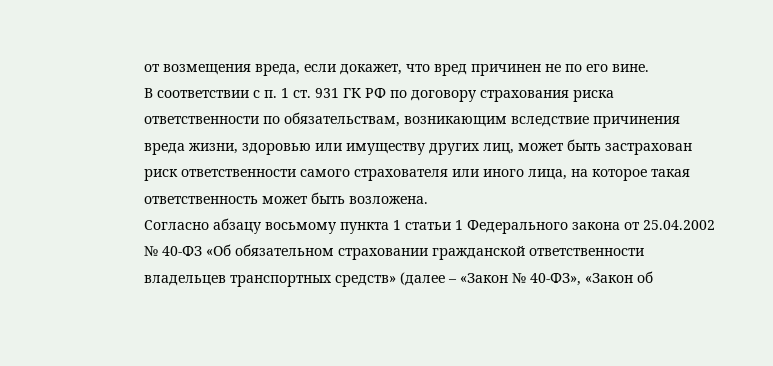от возмещения вреда, если докажет, что вред причинен не по его вине.
В соответствии с п. 1 ст. 931 ГК РФ по договору страхования риска ответственности по обязательствам, возникающим вследствие причинения вреда жизни, здоровью или имуществу других лиц, может быть застрахован риск ответственности самого страхователя или иного лица, на которое такая ответственность может быть возложена.
Согласно абзацу восьмому пункта 1 статьи 1 Федерального закона от 25.04.2002 № 40-ФЗ «Об обязательном страховании гражданской ответственности владельцев транспортных средств» (далее – «Закон № 40-ФЗ», «Закон об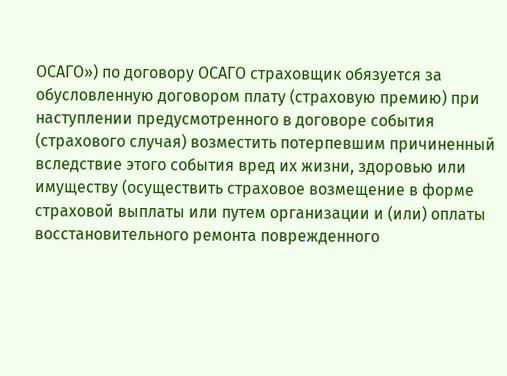ОСАГО») по договору ОСАГО страховщик обязуется за обусловленную договором плату (страховую премию) при наступлении предусмотренного в договоре события (страхового случая) возместить потерпевшим причиненный вследствие этого события вред их жизни, здоровью или имуществу (осуществить страховое возмещение в форме страховой выплаты или путем организации и (или) оплаты восстановительного ремонта поврежденного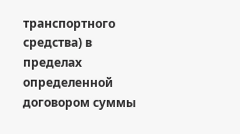транспортного средства) в пределах определенной договором суммы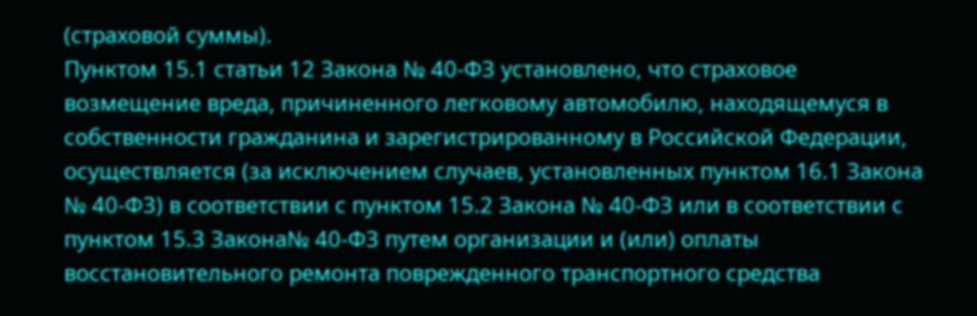(страховой суммы).
Пунктом 15.1 статьи 12 Закона № 40-ФЗ установлено, что страховое возмещение вреда, причиненного легковому автомобилю, находящемуся в собственности гражданина и зарегистрированному в Российской Федерации, осуществляется (за исключением случаев, установленных пунктом 16.1 Закона № 40-ФЗ) в соответствии с пунктом 15.2 Закона № 40-ФЗ или в соответствии с пунктом 15.3 Закона№ 40-ФЗ путем организации и (или) оплаты восстановительного ремонта поврежденного транспортного средства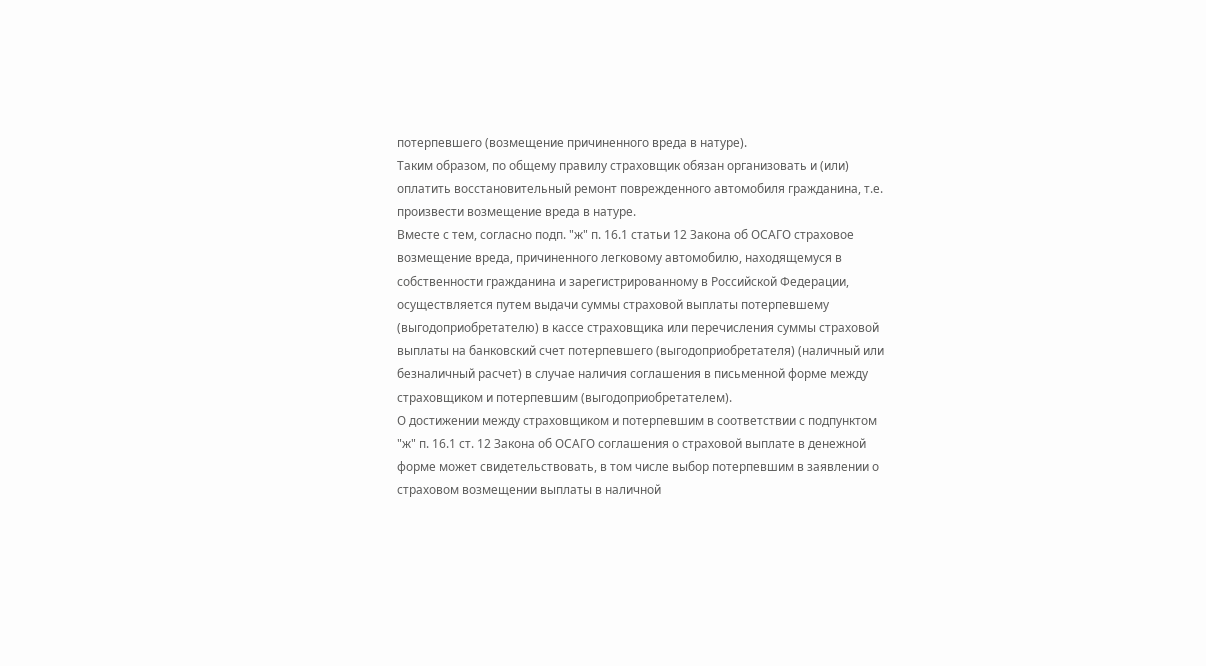потерпевшего (возмещение причиненного вреда в натуре).
Таким образом, по общему правилу страховщик обязан организовать и (или) оплатить восстановительный ремонт поврежденного автомобиля гражданина, т.е. произвести возмещение вреда в натуре.
Вместе с тем, согласно подп. "ж" п. 16.1 статьи 12 Закона об ОСАГО страховое возмещение вреда, причиненного легковому автомобилю, находящемуся в собственности гражданина и зарегистрированному в Российской Федерации, осуществляется путем выдачи суммы страховой выплаты потерпевшему (выгодоприобретателю) в кассе страховщика или перечисления суммы страховой выплаты на банковский счет потерпевшего (выгодоприобретателя) (наличный или безналичный расчет) в случае наличия соглашения в письменной форме между страховщиком и потерпевшим (выгодоприобретателем).
О достижении между страховщиком и потерпевшим в соответствии с подпунктом "ж" п. 16.1 ст. 12 Закона об ОСАГО соглашения о страховой выплате в денежной форме может свидетельствовать, в том числе выбор потерпевшим в заявлении о страховом возмещении выплаты в наличной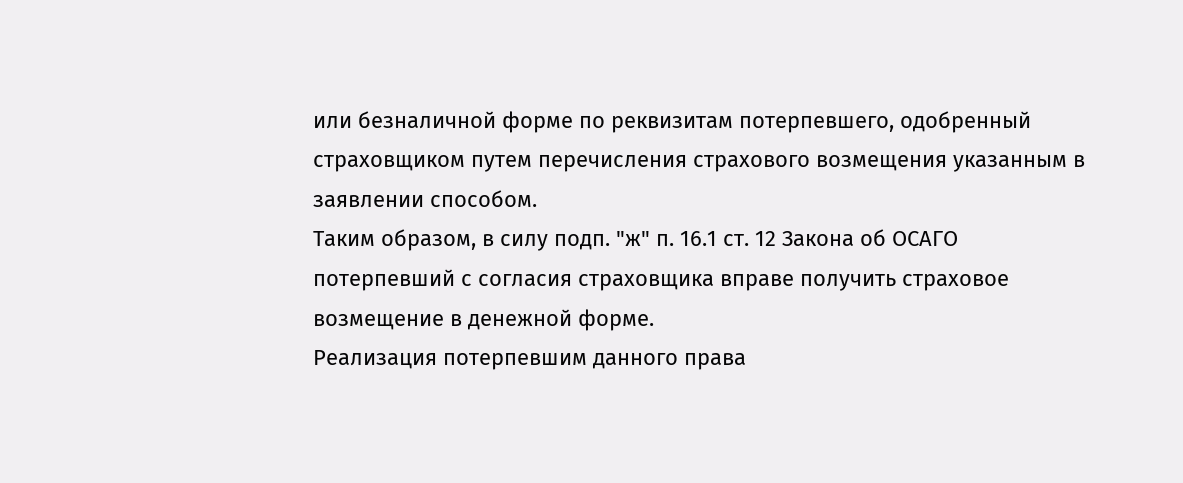или безналичной форме по реквизитам потерпевшего, одобренный страховщиком путем перечисления страхового возмещения указанным в заявлении способом.
Таким образом, в силу подп. "ж" п. 16.1 ст. 12 Закона об ОСАГО потерпевший с согласия страховщика вправе получить страховое возмещение в денежной форме.
Реализация потерпевшим данного права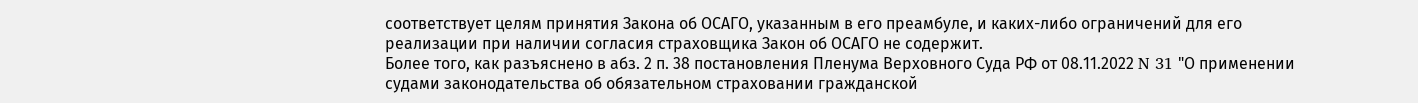соответствует целям принятия Закона об ОСАГО, указанным в его преамбуле, и каких-либо ограничений для его реализации при наличии согласия страховщика Закон об ОСАГО не содержит.
Более того, как разъяснено в абз. 2 п. 38 постановления Пленума Верховного Суда РФ от 08.11.2022 N 31 "О применении судами законодательства об обязательном страховании гражданской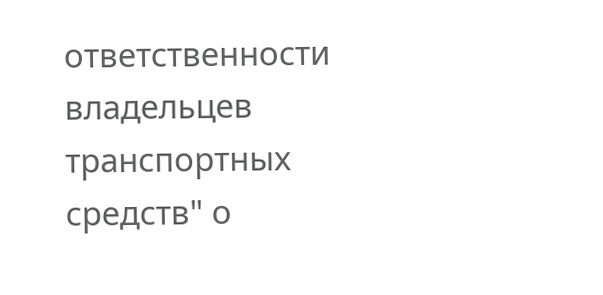ответственности владельцев транспортных средств" о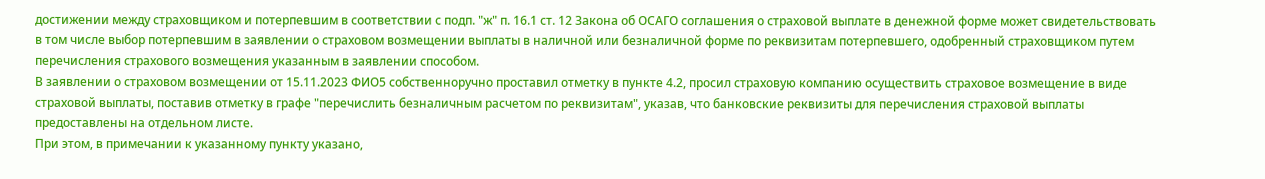достижении между страховщиком и потерпевшим в соответствии с подп. "ж" п. 16.1 ст. 12 Закона об ОСАГО соглашения о страховой выплате в денежной форме может свидетельствовать в том числе выбор потерпевшим в заявлении о страховом возмещении выплаты в наличной или безналичной форме по реквизитам потерпевшего, одобренный страховщиком путем перечисления страхового возмещения указанным в заявлении способом.
В заявлении о страховом возмещении от 15.11.2023 ФИО5 собственноручно проставил отметку в пункте 4.2, просил страховую компанию осуществить страховое возмещение в виде страховой выплаты, поставив отметку в графе "перечислить безналичным расчетом по реквизитам", указав, что банковские реквизиты для перечисления страховой выплаты предоставлены на отдельном листе.
При этом, в примечании к указанному пункту указано,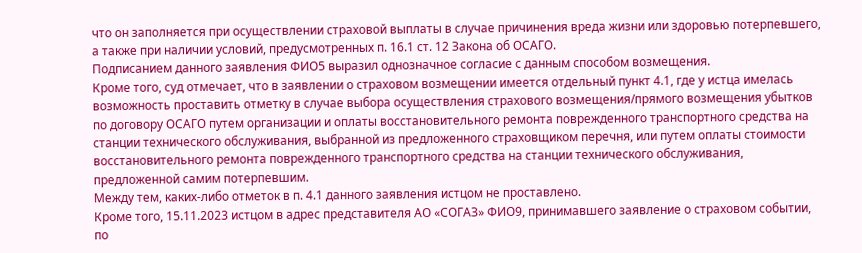что он заполняется при осуществлении страховой выплаты в случае причинения вреда жизни или здоровью потерпевшего, а также при наличии условий, предусмотренных п. 16.1 ст. 12 Закона об ОСАГО.
Подписанием данного заявления ФИО5 выразил однозначное согласие с данным способом возмещения.
Кроме того, суд отмечает, что в заявлении о страховом возмещении имеется отдельный пункт 4.1, где у истца имелась возможность проставить отметку в случае выбора осуществления страхового возмещения/прямого возмещения убытков по договору ОСАГО путем организации и оплаты восстановительного ремонта поврежденного транспортного средства на станции технического обслуживания, выбранной из предложенного страховщиком перечня, или путем оплаты стоимости восстановительного ремонта поврежденного транспортного средства на станции технического обслуживания, предложенной самим потерпевшим.
Между тем, каких-либо отметок в п. 4.1 данного заявления истцом не проставлено.
Кроме того, 15.11.2023 истцом в адрес представителя АО «СОГАЗ» ФИО9, принимавшего заявление о страховом событии, по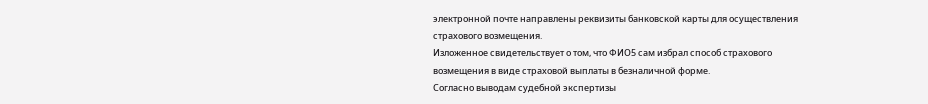электронной почте направлены реквизиты банковской карты для осуществления страхового возмещения.
Изложенное свидетельствует о том, что ФИО5 сам избрал способ страхового возмещения в виде страховой выплаты в безналичной форме.
Согласно выводам судебной экспертизы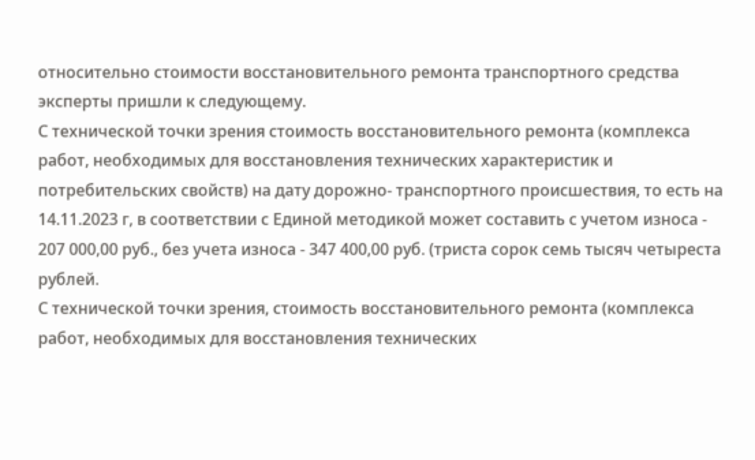относительно стоимости восстановительного ремонта транспортного средства эксперты пришли к следующему.
С технической точки зрения стоимость восстановительного ремонта (комплекса работ, необходимых для восстановления технических характеристик и потребительских свойств) на дату дорожно- транспортного происшествия, то есть на 14.11.2023 г, в соответствии с Единой методикой может составить с учетом износа - 207 000,00 руб., без учета износа - 347 400,00 руб. (триста сорок семь тысяч четыреста рублей.
С технической точки зрения, стоимость восстановительного ремонта (комплекса работ, необходимых для восстановления технических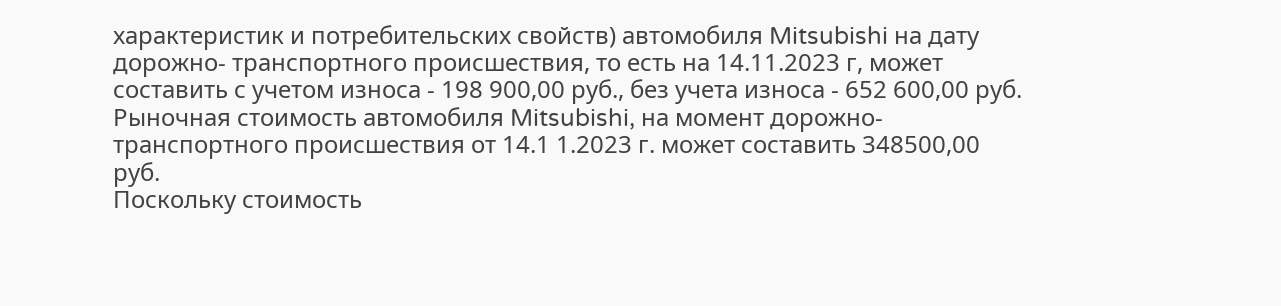характеристик и потребительских свойств) автомобиля Mitsubishi на дату дорожно- транспортного происшествия, то есть на 14.11.2023 г, может составить с учетом износа - 198 900,00 руб., без учета износа - 652 600,00 руб.
Рыночная стоимость автомобиля Mitsubishi, на момент дорожно-транспортного происшествия от 14.1 1.2023 г. может составить 348500,00 руб.
Поскольку стоимость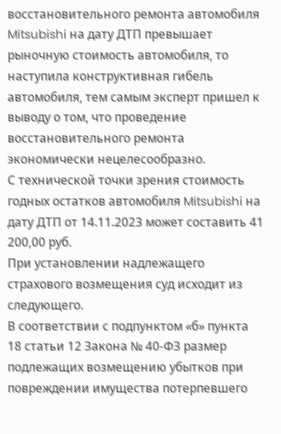восстановительного ремонта автомобиля Mitsubishi на дату ДТП превышает рыночную стоимость автомобиля, то наступила конструктивная гибель автомобиля, тем самым эксперт пришел к выводу о том, что проведение восстановительного ремонта экономически нецелесообразно.
С технической точки зрения стоимость годных остатков автомобиля Mitsubishi на дату ДТП от 14.11.2023 может составить 41 200,00 руб.
При установлении надлежащего страхового возмещения суд исходит из следующего.
В соответствии с подпунктом «б» пункта 18 статьи 12 Закона № 40-ФЗ размер подлежащих возмещению убытков при повреждении имущества потерпевшего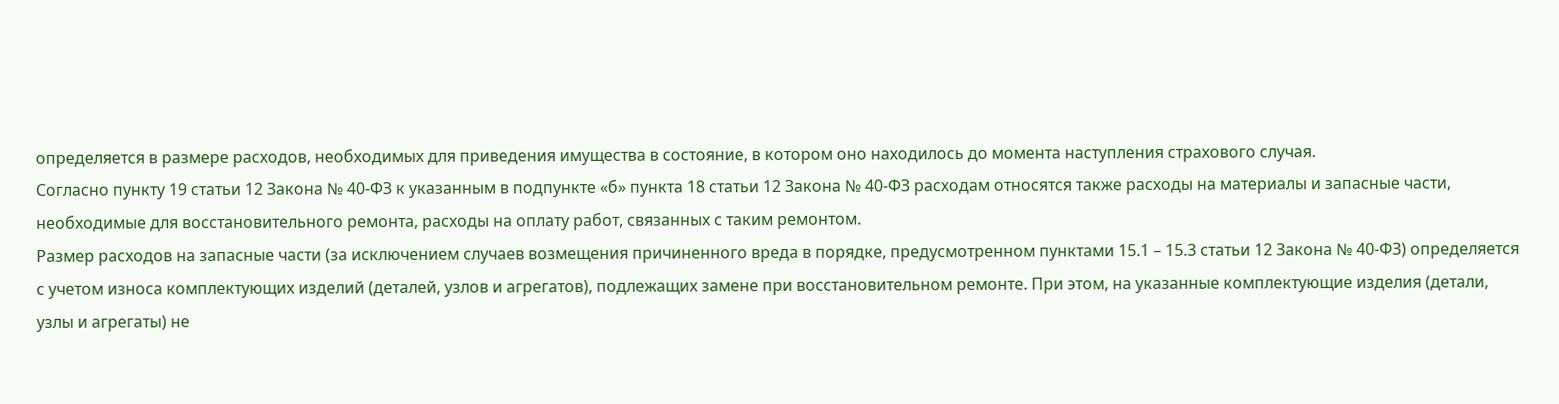определяется в размере расходов, необходимых для приведения имущества в состояние, в котором оно находилось до момента наступления страхового случая.
Согласно пункту 19 статьи 12 Закона № 40-ФЗ к указанным в подпункте «б» пункта 18 статьи 12 Закона № 40-ФЗ расходам относятся также расходы на материалы и запасные части, необходимые для восстановительного ремонта, расходы на оплату работ, связанных с таким ремонтом.
Размер расходов на запасные части (за исключением случаев возмещения причиненного вреда в порядке, предусмотренном пунктами 15.1 – 15.3 статьи 12 Закона № 40-ФЗ) определяется с учетом износа комплектующих изделий (деталей, узлов и агрегатов), подлежащих замене при восстановительном ремонте. При этом, на указанные комплектующие изделия (детали, узлы и агрегаты) не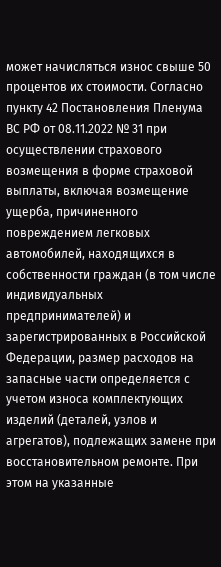может начисляться износ свыше 50 процентов их стоимости. Согласно пункту 42 Постановления Пленума ВС РФ от 08.11.2022 № 31 при осуществлении страхового возмещения в форме страховой выплаты, включая возмещение ущерба, причиненного повреждением легковых автомобилей, находящихся в собственности граждан (в том числе индивидуальных предпринимателей) и зарегистрированных в Российской Федерации, размер расходов на запасные части определяется с учетом износа комплектующих изделий (деталей, узлов и агрегатов), подлежащих замене при восстановительном ремонте. При этом на указанные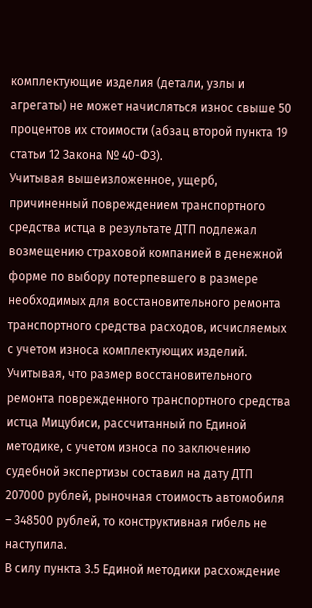комплектующие изделия (детали, узлы и агрегаты) не может начисляться износ свыше 50 процентов их стоимости (абзац второй пункта 19 статьи 12 Закона № 40-ФЗ).
Учитывая вышеизложенное, ущерб, причиненный повреждением транспортного средства истца в результате ДТП подлежал возмещению страховой компанией в денежной форме по выбору потерпевшего в размере необходимых для восстановительного ремонта транспортного средства расходов, исчисляемых с учетом износа комплектующих изделий.
Учитывая, что размер восстановительного ремонта поврежденного транспортного средства истца Мицубиси, рассчитанный по Единой методике, с учетом износа по заключению судебной экспертизы составил на дату ДТП 207000 рублей, рыночная стоимость автомобиля – 348500 рублей, то конструктивная гибель не наступила.
В силу пункта 3.5 Единой методики расхождение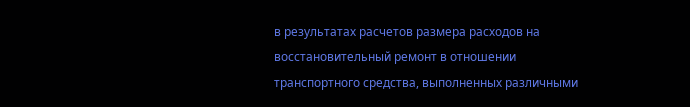в результатах расчетов размера расходов на восстановительный ремонт в отношении транспортного средства, выполненных различными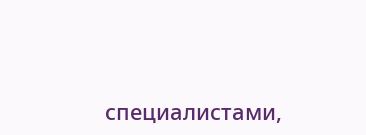специалистами,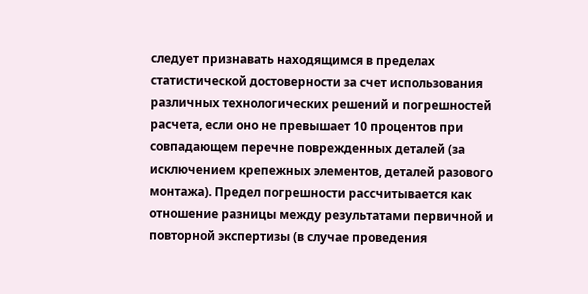следует признавать находящимся в пределах статистической достоверности за счет использования различных технологических решений и погрешностей расчета, если оно не превышает 10 процентов при совпадающем перечне поврежденных деталей (за исключением крепежных элементов, деталей разового монтажа). Предел погрешности рассчитывается как отношение разницы между результатами первичной и повторной экспертизы (в случае проведения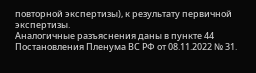повторной экспертизы), к результату первичной экспертизы.
Аналогичные разъяснения даны в пункте 44 Постановления Пленума ВС РФ от 08.11.2022 № 31.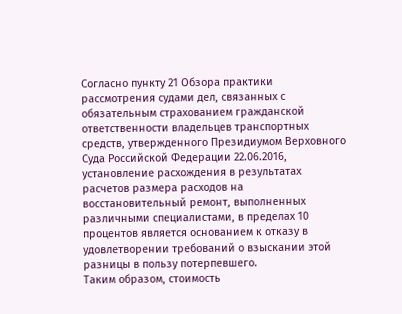Согласно пункту 21 Обзора практики рассмотрения судами дел, связанных с обязательным страхованием гражданской ответственности владельцев транспортных средств, утвержденного Президиумом Верховного Суда Российской Федерации 22.06.2016, установление расхождения в результатах расчетов размера расходов на восстановительный ремонт, выполненных различными специалистами, в пределах 10 процентов является основанием к отказу в удовлетворении требований о взыскании этой разницы в пользу потерпевшего.
Таким образом, стоимость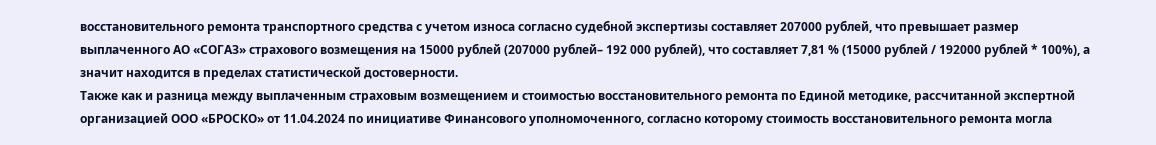восстановительного ремонта транспортного средства с учетом износа согласно судебной экспертизы составляет 207000 рублей, что превышает размер выплаченного АО «СОГАЗ» страхового возмещения на 15000 рублей (207000 рублей– 192 000 рублей), что составляет 7,81 % (15000 рублей / 192000 рублей * 100%), а значит находится в пределах статистической достоверности.
Также как и разница между выплаченным страховым возмещением и стоимостью восстановительного ремонта по Единой методике, рассчитанной экспертной организацией ООО «БРОСКО» от 11.04.2024 по инициативе Финансового уполномоченного, согласно которому стоимость восстановительного ремонта могла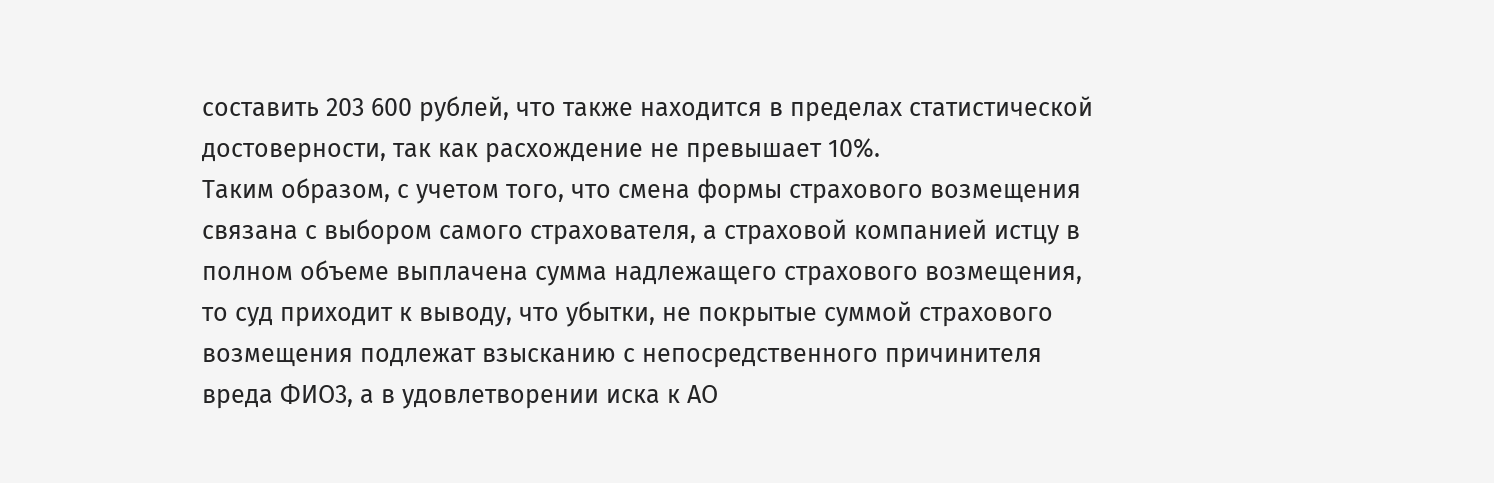составить 203 600 рублей, что также находится в пределах статистической достоверности, так как расхождение не превышает 10%.
Таким образом, с учетом того, что смена формы страхового возмещения связана с выбором самого страхователя, а страховой компанией истцу в полном объеме выплачена сумма надлежащего страхового возмещения, то суд приходит к выводу, что убытки, не покрытые суммой страхового возмещения подлежат взысканию с непосредственного причинителя вреда ФИО3, а в удовлетворении иска к АО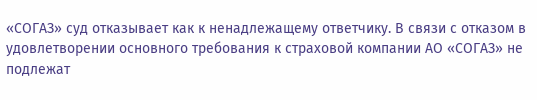«СОГАЗ» суд отказывает как к ненадлежащему ответчику. В связи с отказом в удовлетворении основного требования к страховой компании АО «СОГАЗ» не подлежат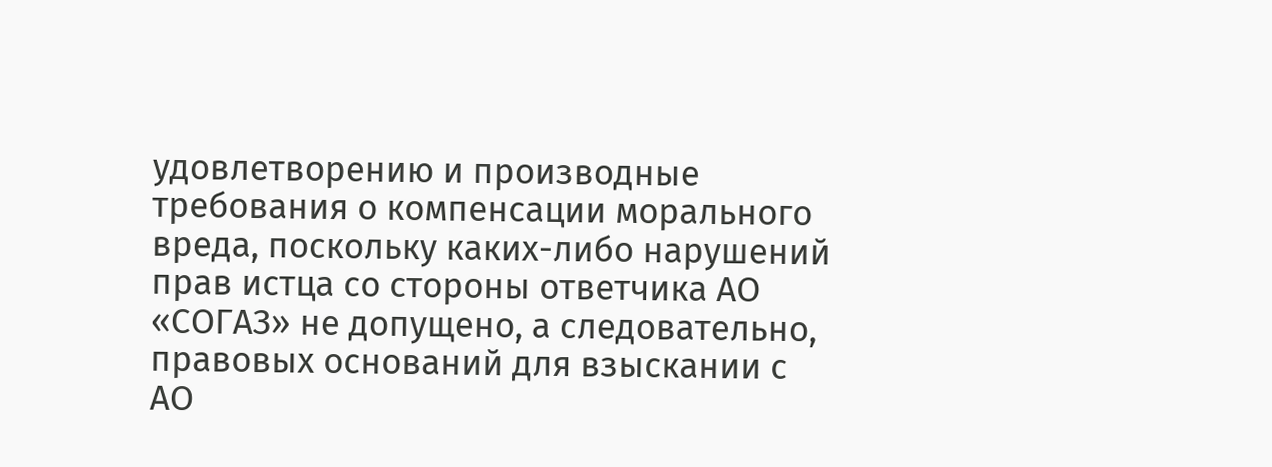удовлетворению и производные требования о компенсации морального вреда, поскольку каких-либо нарушений прав истца со стороны ответчика АО «СОГАЗ» не допущено, а следовательно, правовых оснований для взыскании с АО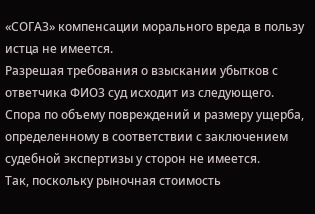«СОГАЗ» компенсации морального вреда в пользу истца не имеется.
Разрешая требования о взыскании убытков с ответчика ФИО3 суд исходит из следующего.
Спора по объему повреждений и размеру ущерба, определенному в соответствии с заключением судебной экспертизы у сторон не имеется.
Так, поскольку рыночная стоимость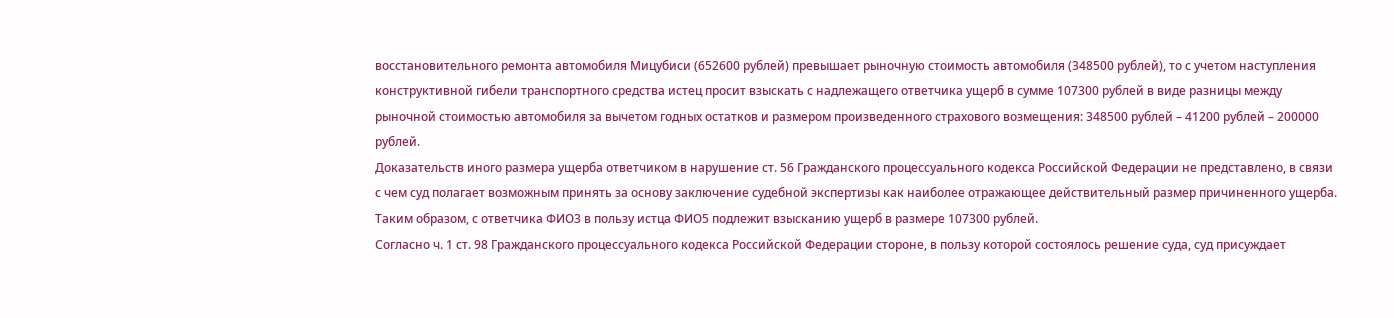восстановительного ремонта автомобиля Мицубиси (652600 рублей) превышает рыночную стоимость автомобиля (348500 рублей), то с учетом наступления конструктивной гибели транспортного средства истец просит взыскать с надлежащего ответчика ущерб в сумме 107300 рублей в виде разницы между рыночной стоимостью автомобиля за вычетом годных остатков и размером произведенного страхового возмещения: 348500 рублей – 41200 рублей – 200000 рублей.
Доказательств иного размера ущерба ответчиком в нарушение ст. 56 Гражданского процессуального кодекса Российской Федерации не представлено, в связи с чем суд полагает возможным принять за основу заключение судебной экспертизы как наиболее отражающее действительный размер причиненного ущерба.
Таким образом, с ответчика ФИО3 в пользу истца ФИО5 подлежит взысканию ущерб в размере 107300 рублей.
Согласно ч. 1 ст. 98 Гражданского процессуального кодекса Российской Федерации стороне, в пользу которой состоялось решение суда, суд присуждает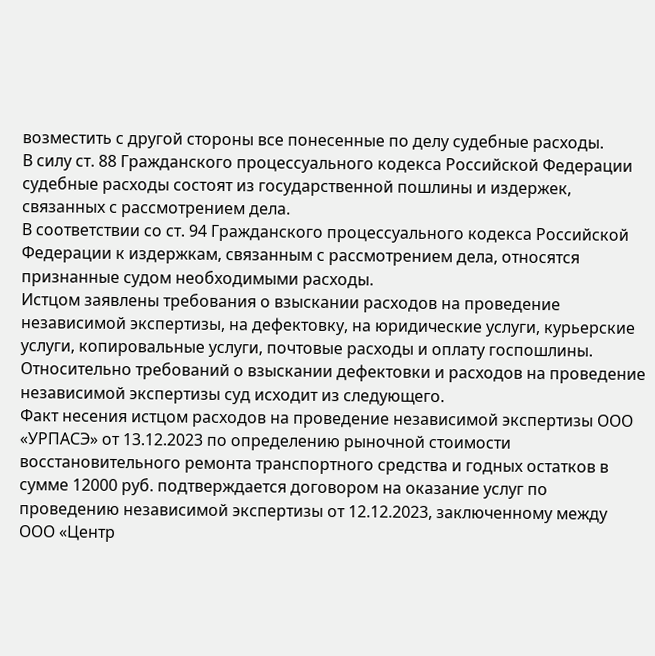возместить с другой стороны все понесенные по делу судебные расходы.
В силу ст. 88 Гражданского процессуального кодекса Российской Федерации судебные расходы состоят из государственной пошлины и издержек, связанных с рассмотрением дела.
В соответствии со ст. 94 Гражданского процессуального кодекса Российской Федерации к издержкам, связанным с рассмотрением дела, относятся признанные судом необходимыми расходы.
Истцом заявлены требования о взыскании расходов на проведение независимой экспертизы, на дефектовку, на юридические услуги, курьерские услуги, копировальные услуги, почтовые расходы и оплату госпошлины.
Относительно требований о взыскании дефектовки и расходов на проведение независимой экспертизы суд исходит из следующего.
Факт несения истцом расходов на проведение независимой экспертизы ООО «УРПАСЭ» от 13.12.2023 по определению рыночной стоимости восстановительного ремонта транспортного средства и годных остатков в сумме 12000 руб. подтверждается договором на оказание услуг по проведению независимой экспертизы от 12.12.2023, заключенному между ООО «Центр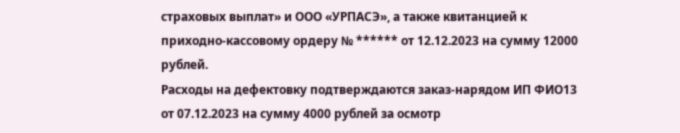страховых выплат» и ООО «УРПАСЭ», а также квитанцией к приходно-кассовому ордеру № ****** от 12.12.2023 на сумму 12000 рублей.
Расходы на дефектовку подтверждаются заказ-нарядом ИП ФИО13 от 07.12.2023 на сумму 4000 рублей за осмотр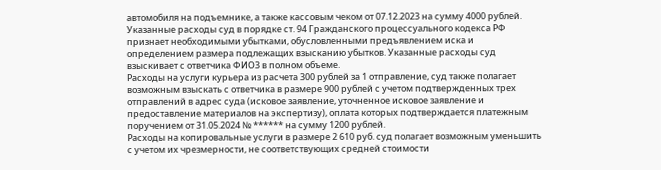автомобиля на подъемнике, а также кассовым чеком от 07.12.2023 на сумму 4000 рублей.
Указанные расходы суд в порядке ст. 94 Гражданского процессуального кодекса РФ признает необходимыми убытками, обусловленными предъявлением иска и определением размера подлежащих взысканию убытков. Указанные расходы суд взыскивает с ответчика ФИО3 в полном объеме.
Расходы на услуги курьера из расчета 300 рублей за 1 отправление, суд также полагает возможным взыскать с ответчика в размере 900 рублей с учетом подтвержденных трех отправлений в адрес суда (исковое заявление, уточненное исковое заявление и предоставление материалов на экспертизу), оплата которых подтверждается платежным поручением от 31.05.2024 № ****** на сумму 1200 рублей.
Расходы на копировальные услуги в размере 2 610 руб. суд полагает возможным уменьшить с учетом их чрезмерности, не соответствующих средней стоимости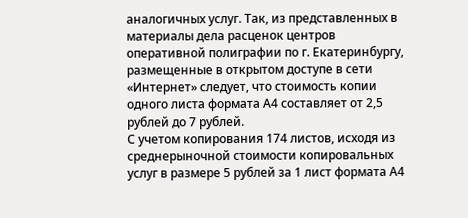аналогичных услуг. Так, из представленных в материалы дела расценок центров оперативной полиграфии по г. Екатеринбургу, размещенные в открытом доступе в сети «Интернет» следует, что стоимость копии одного листа формата А4 составляет от 2,5 рублей до 7 рублей.
С учетом копирования 174 листов, исходя из среднерыночной стоимости копировальных услуг в размере 5 рублей за 1 лист формата А4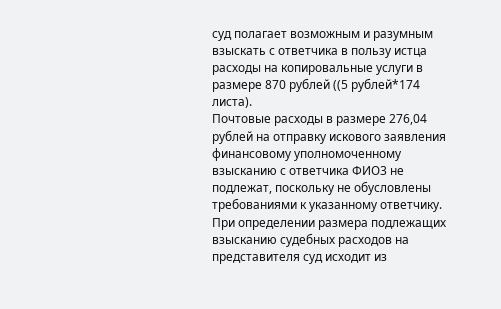суд полагает возможным и разумным взыскать с ответчика в пользу истца расходы на копировальные услуги в размере 870 рублей ((5 рублей*174 листа).
Почтовые расходы в размере 276,04 рублей на отправку искового заявления финансовому уполномоченному взысканию с ответчика ФИО3 не подлежат, поскольку не обусловлены требованиями к указанному ответчику.
При определении размера подлежащих взысканию судебных расходов на представителя суд исходит из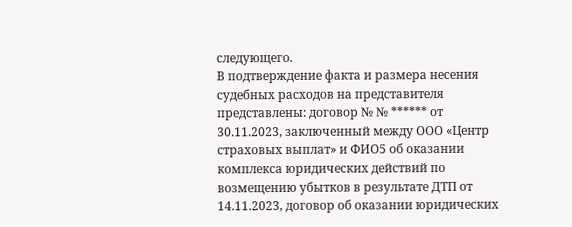следующего.
В подтверждение факта и размера несения судебных расходов на представителя представлены: договор № № ****** от 30.11.2023, заключенный между ООО «Центр страховых выплат» и ФИО5 об оказании комплекса юридических действий по возмещению убытков в результате ДТП от 14.11.2023, договор об оказании юридических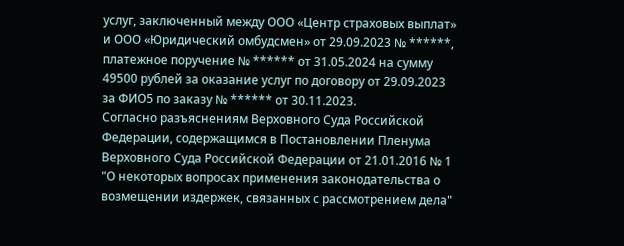услуг, заключенный между ООО «Центр страховых выплат» и ООО «Юридический омбудсмен» от 29.09.2023 № ******, платежное поручение № ****** от 31.05.2024 на сумму 49500 рублей за оказание услуг по договору от 29.09.2023 за ФИО5 по заказу № ****** от 30.11.2023.
Согласно разъяснениям Верховного Суда Российской Федерации, содержащимся в Постановлении Пленума Верховного Суда Российской Федерации от 21.01.2016 № 1 "О некоторых вопросах применения законодательства о возмещении издержек, связанных с рассмотрением дела"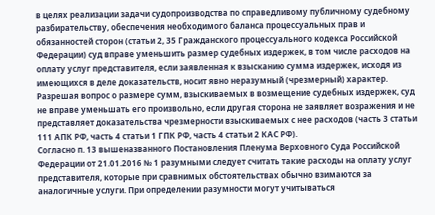в целях реализации задачи судопроизводства по справедливому публичному судебному разбирательству, обеспечения необходимого баланса процессуальных прав и обязанностей сторон (статьи 2, 35 Гражданского процессуального кодекса Российской Федерации) суд вправе уменьшить размер судебных издержек, в том числе расходов на оплату услуг представителя, если заявленная к взысканию сумма издержек, исходя из имеющихся в деле доказательств, носит явно неразумный (чрезмерный) характер.
Разрешая вопрос о размере сумм, взыскиваемых в возмещение судебных издержек, суд не вправе уменьшать его произвольно, если другая сторона не заявляет возражения и не представляет доказательства чрезмерности взыскиваемых с нее расходов (часть 3 статьи 111 АПК РФ, часть 4 статьи 1 ГПК РФ, часть 4 статьи 2 КАС РФ).
Согласно п. 13 вышеназванного Постановления Пленума Верховного Суда Российской Федерации от 21.01.2016 № 1 разумными следует считать такие расходы на оплату услуг представителя, которые при сравнимых обстоятельствах обычно взимаются за аналогичные услуги. При определении разумности могут учитываться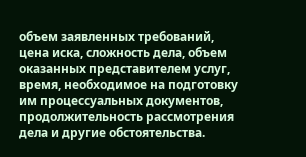объем заявленных требований, цена иска, сложность дела, объем оказанных представителем услуг, время, необходимое на подготовку им процессуальных документов, продолжительность рассмотрения дела и другие обстоятельства.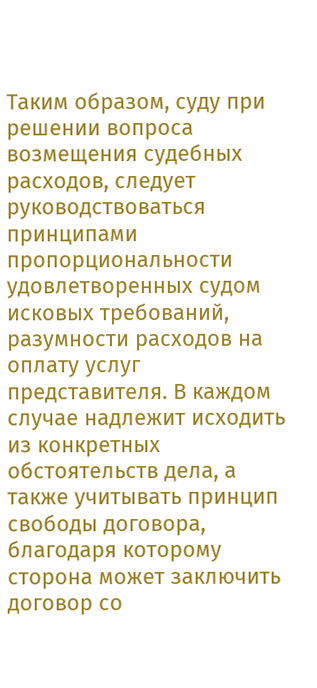Таким образом, суду при решении вопроса возмещения судебных расходов, следует руководствоваться принципами пропорциональности удовлетворенных судом исковых требований, разумности расходов на оплату услуг представителя. В каждом случае надлежит исходить из конкретных обстоятельств дела, а также учитывать принцип свободы договора, благодаря которому сторона может заключить договор со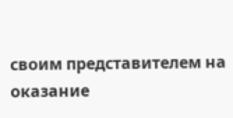своим представителем на оказание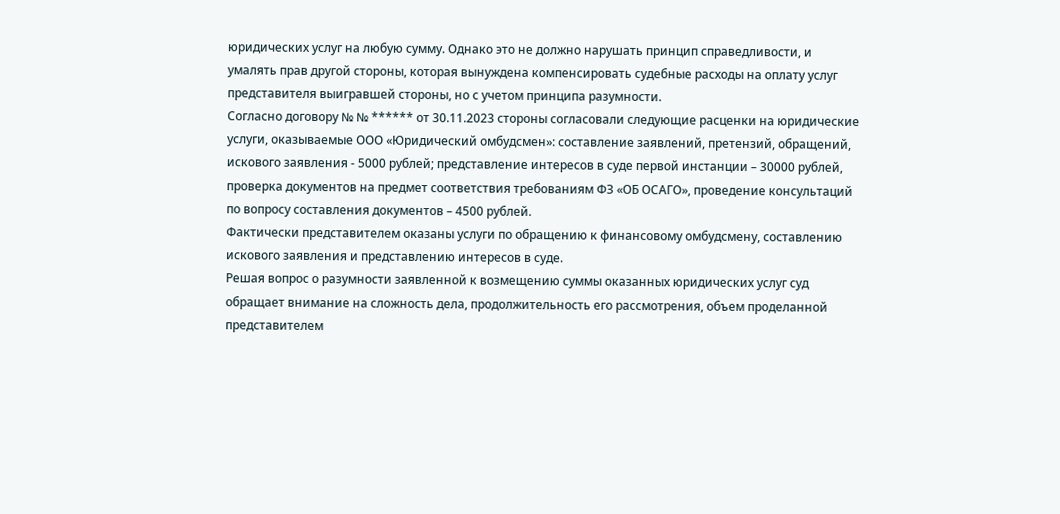юридических услуг на любую сумму. Однако это не должно нарушать принцип справедливости, и умалять прав другой стороны, которая вынуждена компенсировать судебные расходы на оплату услуг представителя выигравшей стороны, но с учетом принципа разумности.
Согласно договору № № ****** от 30.11.2023 стороны согласовали следующие расценки на юридические услуги, оказываемые ООО «Юридический омбудсмен»: составление заявлений, претензий, обращений, искового заявления - 5000 рублей; представление интересов в суде первой инстанции – 30000 рублей, проверка документов на предмет соответствия требованиям ФЗ «ОБ ОСАГО», проведение консультаций по вопросу составления документов – 4500 рублей.
Фактически представителем оказаны услуги по обращению к финансовому омбудсмену, составлению искового заявления и представлению интересов в суде.
Решая вопрос о разумности заявленной к возмещению суммы оказанных юридических услуг суд обращает внимание на сложность дела, продолжительность его рассмотрения, объем проделанной представителем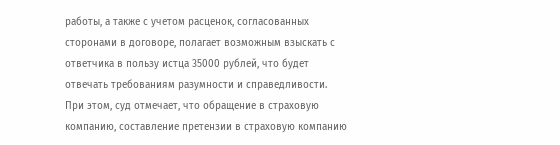работы, а также с учетом расценок, согласованных сторонами в договоре, полагает возможным взыскать с ответчика в пользу истца 35000 рублей, что будет отвечать требованиям разумности и справедливости.
При этом, суд отмечает, что обращение в страховую компанию, составление претензии в страховую компанию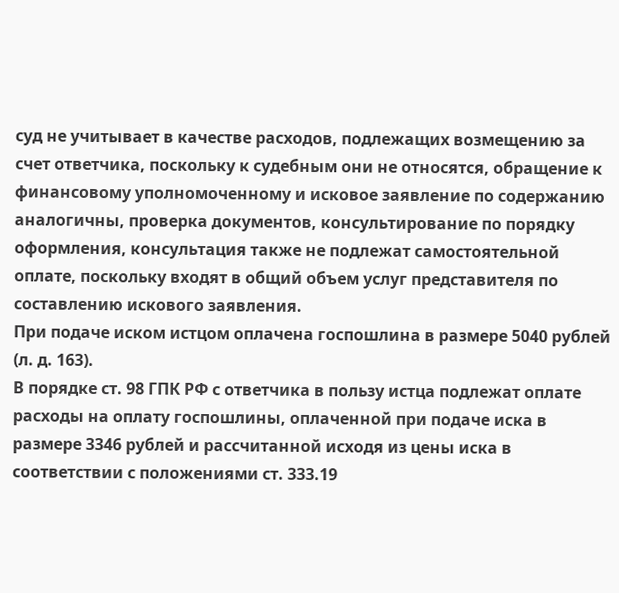суд не учитывает в качестве расходов, подлежащих возмещению за счет ответчика, поскольку к судебным они не относятся, обращение к финансовому уполномоченному и исковое заявление по содержанию аналогичны, проверка документов, консультирование по порядку оформления, консультация также не подлежат самостоятельной оплате, поскольку входят в общий объем услуг представителя по составлению искового заявления.
При подаче иском истцом оплачена госпошлина в размере 5040 рублей (л. д. 163).
В порядке ст. 98 ГПК РФ с ответчика в пользу истца подлежат оплате расходы на оплату госпошлины, оплаченной при подаче иска в размере 3346 рублей и рассчитанной исходя из цены иска в соответствии с положениями ст. 333.19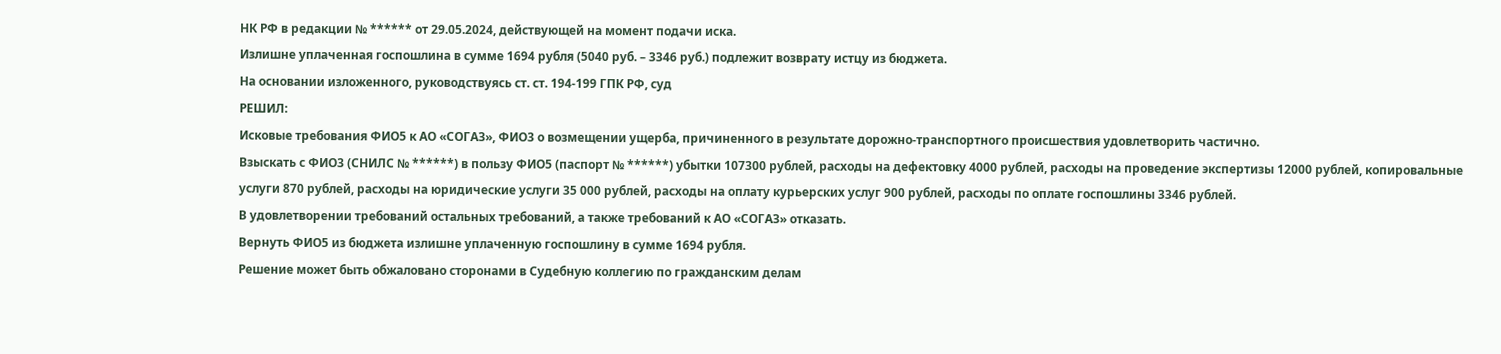НК РФ в редакции № ****** от 29.05.2024, действующей на момент подачи иска.
Излишне уплаченная госпошлина в сумме 1694 рубля (5040 руб. – 3346 руб.) подлежит возврату истцу из бюджета.
На основании изложенного, руководствуясь ст. ст. 194-199 ГПК РФ, суд
РЕШИЛ:
Исковые требования ФИО5 к АО «СОГАЗ», ФИО3 о возмещении ущерба, причиненного в результате дорожно-транспортного происшествия удовлетворить частично.
Взыскать с ФИО3 (СНИЛС № ******) в пользу ФИО5 (паспорт № ******) убытки 107300 рублей, расходы на дефектовку 4000 рублей, расходы на проведение экспертизы 12000 рублей, копировальные услуги 870 рублей, расходы на юридические услуги 35 000 рублей, расходы на оплату курьерских услуг 900 рублей, расходы по оплате госпошлины 3346 рублей.
В удовлетворении требований остальных требований, а также требований к АО «СОГАЗ» отказать.
Вернуть ФИО5 из бюджета излишне уплаченную госпошлину в сумме 1694 рубля.
Решение может быть обжаловано сторонами в Судебную коллегию по гражданским делам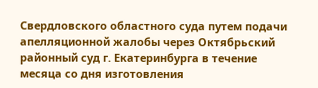Свердловского областного суда путем подачи апелляционной жалобы через Октябрьский районный суд г. Екатеринбурга в течение месяца со дня изготовления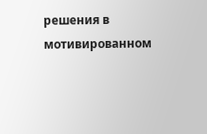решения в мотивированном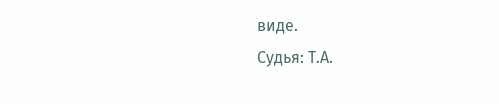виде.
Судья: Т.А.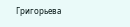Григорьева